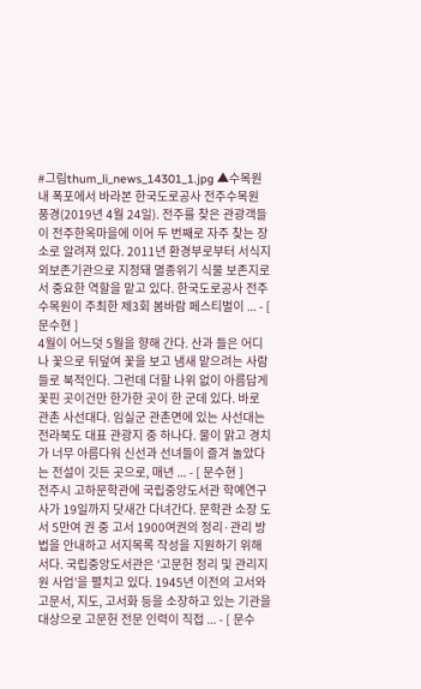#그림thum_li_news_14301_1.jpg ▲수목원 내 폭포에서 바라본 한국도로공사 전주수목원 풍경(2019년 4월 24일). 전주를 찾은 관광객들이 전주한옥마을에 이어 두 번째로 자주 찾는 장소로 알려져 있다. 2011년 환경부로부터 서식지외보존기관으로 지정돼 멸종위기 식물 보존지로서 중요한 역할을 맡고 있다. 한국도로공사 전주수목원이 주최한 제3회 봄바람 페스티벌이 ... - [ 문수현 ]
4월이 어느덧 5월을 향해 간다. 산과 들은 어디나 꽃으로 뒤덮여 꽃을 보고 냄새 맡으려는 사람들로 북적인다. 그런데 더할 나위 없이 아름답게 꽃핀 곳이건만 한가한 곳이 한 군데 있다. 바로 관촌 사선대다. 임실군 관촌면에 있는 사선대는 전라북도 대표 관광지 중 하나다. 물이 맑고 경치가 너무 아름다워 신선과 선녀들이 즐겨 놀았다는 전설이 깃든 곳으로, 매년 ... - [ 문수현 ]
전주시 고하문학관에 국립중앙도서관 학예연구사가 19일까지 닷새간 다녀간다. 문학관 소장 도서 5만여 권 중 고서 1900여권의 정리·관리 방법을 안내하고 서지목록 작성을 지원하기 위해서다. 국립중앙도서관은 ‘고문헌 정리 및 관리지원 사업’을 펼치고 있다. 1945년 이전의 고서와 고문서, 지도, 고서화 등을 소장하고 있는 기관을 대상으로 고문헌 전문 인력이 직접 ... - [ 문수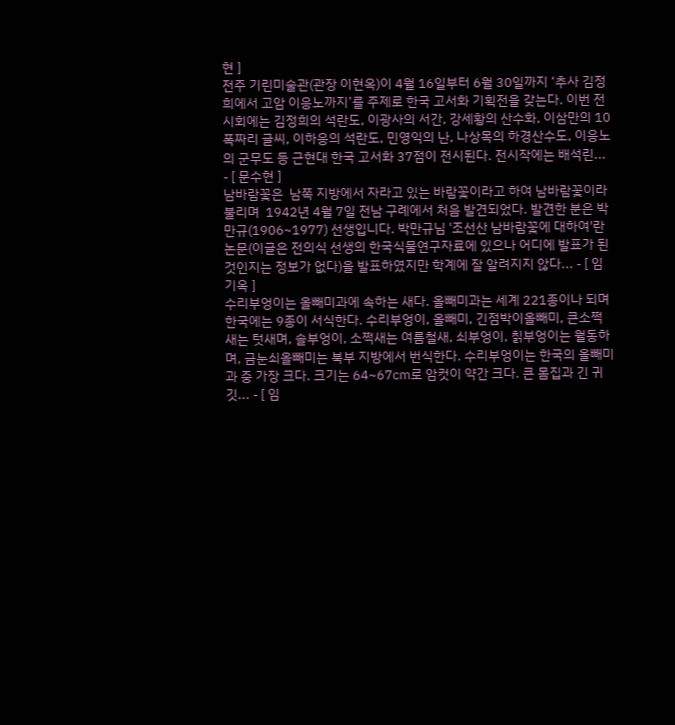현 ]
전주 기린미술관(관장 이현옥)이 4월 16일부터 6월 30일까지 ‘추사 김정희에서 고암 이응노까지’를 주제로 한국 고서화 기획전을 갖는다. 이번 전시회에는 김정희의 석란도, 이광사의 서간, 강세황의 산수화, 이삼만의 10폭짜리 글씨, 이하응의 석란도, 민영익의 난, 나상목의 하경산수도, 이응노의 군무도 등 근현대 한국 고서화 37점이 전시된다. 전시작에는 배석린... - [ 문수현 ]
남바람꽃은  남쪽 지방에서 자라고 있는 바람꽃이라고 하여 남바람꽃이라 불리며  1942년 4월 7일 전남 구례에서 처음 발견되었다. 발견한 분은 박만규(1906~1977) 선생입니다. 박만규님 '조선산 남바람꽃에 대하여'란 논문(이글은 전의식 선생의 한국식물연구자료에 있으나 어디에 발표가 된 것인지는 정보가 없다)을 발표하였지만 학계에 잘 알려지지 않다... - [ 임기옥 ]
수리부엉이는 올빼미과에 속하는 새다. 올빼미과는 세계 221종이나 되며 한국에는 9종이 서식한다. 수리부엉이, 올빼미, 긴점박이올빼미, 큰소쩍새는 텃새며, 솔부엉이, 소쩍새는 여름철새, 쇠부엉이, 칡부엉이는 월동하며, 금눈쇠올빼미는 북부 지방에서 번식한다. 수리부엉이는 한국의 올빼미과 중 가장 크다. 크기는 64~67㎝로 암컷이 약간 크다. 큰 몸집과 긴 귀깃... - [ 임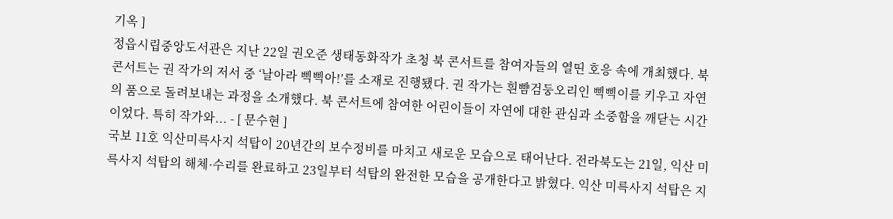기옥 ]
정읍시립중앙도서관은 지난 22일 권오준 생태동화작가 초청 북 콘서트를 참여자들의 열띤 호응 속에 개최했다. 북 콘서트는 권 작가의 저서 중 ‘날아라 삑삑아!’를 소재로 진행됐다. 권 작가는 흰뺨검둥오리인 삑삑이를 키우고 자연의 품으로 돌려보내는 과정을 소개했다. 북 콘서트에 참여한 어린이들이 자연에 대한 관심과 소중함을 깨닫는 시간이었다. 특히 작가와... - [ 문수현 ]
국보 11호 익산미륵사지 석탑이 20년간의 보수정비를 마치고 새로운 모습으로 태어난다. 전라북도는 21일, 익산 미륵사지 석탑의 해체·수리를 완료하고 23일부터 석탑의 완전한 모습을 공개한다고 밝혔다. 익산 미륵사지 석탑은 지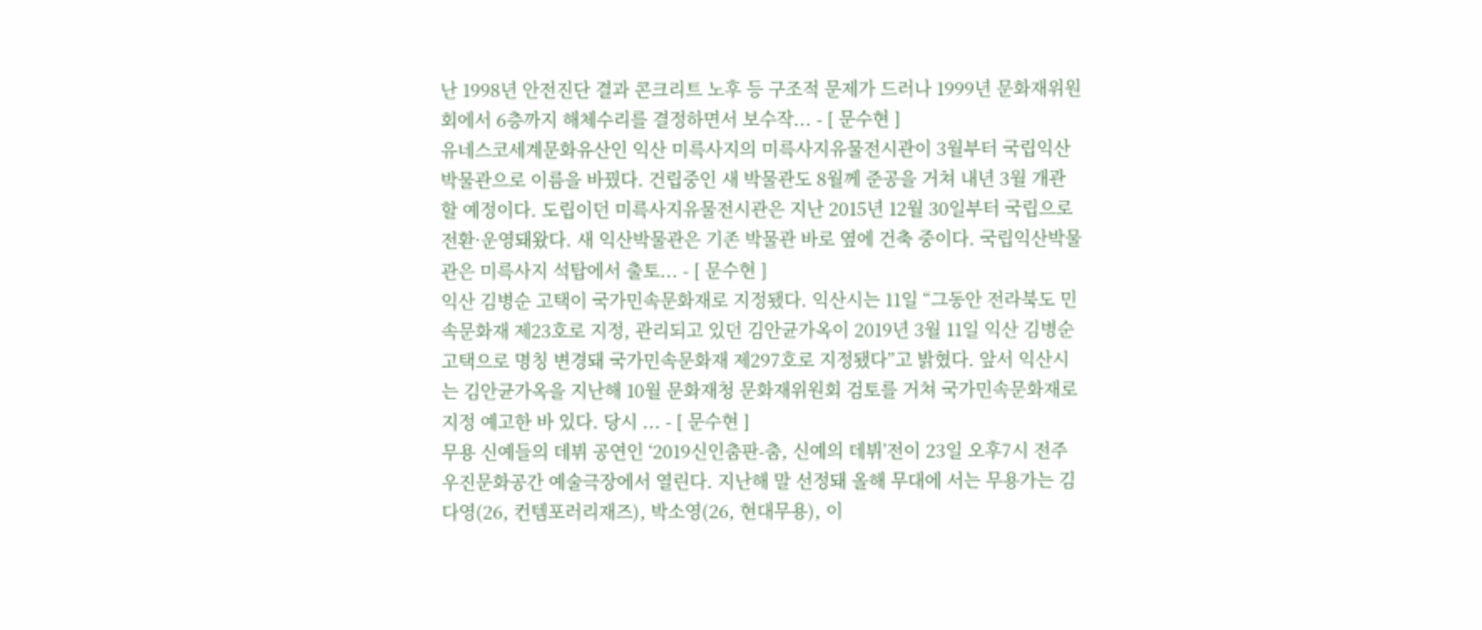난 1998년 안전진단 결과 콘크리트 노후 등 구조적 문제가 드러나 1999년 문화재위원회에서 6층까지 해체수리를 결정하면서 보수작... - [ 문수현 ]
유네스코세계문화유산인 익산 미륵사지의 미륵사지유물전시관이 3월부터 국립익산박물관으로 이름을 바꿨다. 건립중인 새 박물관도 8월께 준공을 거쳐 내년 3월 개관할 예정이다. 도립이던 미륵사지유물전시관은 지난 2015년 12월 30일부터 국립으로 전환·운영돼왔다. 새 익산박물관은 기존 박물관 바로 옆에 건축 중이다. 국립익산박물관은 미륵사지 석탑에서 출토... - [ 문수현 ]
익산 김병순 고택이 국가민속문화재로 지정됐다. 익산시는 11일 “그동안 전라북도 민속문화재 제23호로 지정, 관리되고 있던 김안균가옥이 2019년 3월 11일 익산 김병순 고택으로 명칭 변경돼 국가민속문화재 제297호로 지정됐다”고 밝혔다. 앞서 익산시는 김안균가옥을 지난해 10월 문화재청 문화재위원회 검토를 거쳐 국가민속문화재로 지정 예고한 바 있다. 당시 ... - [ 문수현 ]
무용 신예들의 데뷔 공연인 ‘2019신인춤판-춤, 신예의 데뷔’전이 23일 오후7시 전주 우진문화공간 예술극장에서 열린다. 지난해 말 선정돼 올해 무대에 서는 무용가는 김다영(26, 컨템포러리재즈), 박소영(26, 현대무용), 이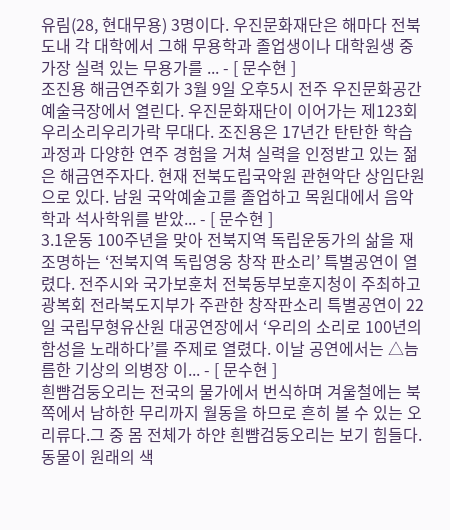유림(28, 현대무용) 3명이다. 우진문화재단은 해마다 전북 도내 각 대학에서 그해 무용학과 졸업생이나 대학원생 중 가장 실력 있는 무용가를 ... - [ 문수현 ]
조진용 해금연주회가 3월 9일 오후5시 전주 우진문화공간 예술극장에서 열린다. 우진문화재단이 이어가는 제123회 우리소리우리가락 무대다. 조진용은 17년간 탄탄한 학습과정과 다양한 연주 경험을 거쳐 실력을 인정받고 있는 젊은 해금연주자다. 현재 전북도립국악원 관현악단 상임단원으로 있다. 남원 국악예술고를 졸업하고 목원대에서 음악학과 석사학위를 받았... - [ 문수현 ]
3.1운동 100주년을 맞아 전북지역 독립운동가의 삶을 재조명하는 ‘전북지역 독립영웅 창작 판소리’ 특별공연이 열렸다. 전주시와 국가보훈처 전북동부보훈지청이 주최하고 광복회 전라북도지부가 주관한 창작판소리 특별공연이 22일 국립무형유산원 대공연장에서 ‘우리의 소리로 100년의 함성을 노래하다’를 주제로 열렸다. 이날 공연에서는 △늠름한 기상의 의병장 이... - [ 문수현 ]
흰뺨검둥오리는 전국의 물가에서 번식하며 겨울철에는 북쪽에서 남하한 무리까지 월동을 하므로 흔히 볼 수 있는 오리류다.그 중 몸 전체가 하얀 흰뺨검둥오리는 보기 힘들다. 동물이 원래의 색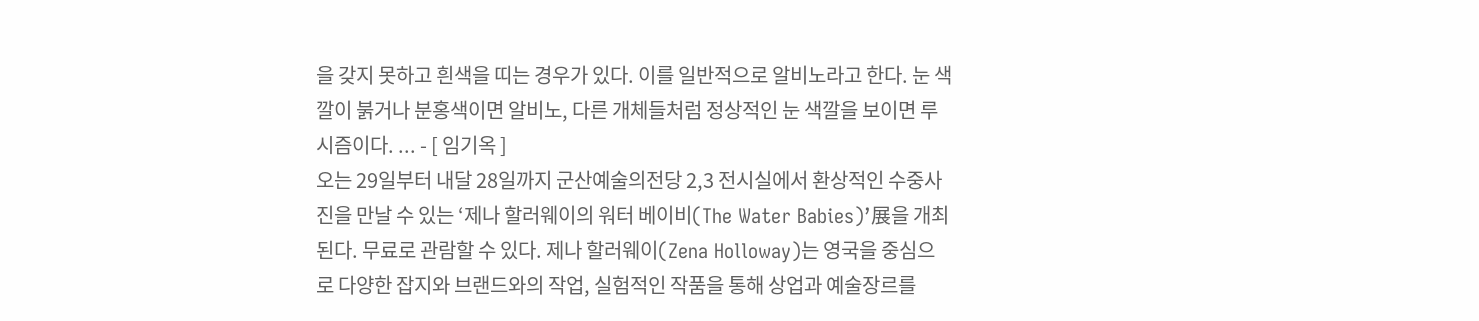을 갖지 못하고 흰색을 띠는 경우가 있다. 이를 일반적으로 알비노라고 한다. 눈 색깔이 붉거나 분홍색이면 알비노, 다른 개체들처럼 정상적인 눈 색깔을 보이면 루시즘이다. ... - [ 임기옥 ]
오는 29일부터 내달 28일까지 군산예술의전당 2,3 전시실에서 환상적인 수중사진을 만날 수 있는 ‘제나 할러웨이의 워터 베이비(The Water Babies)’展을 개최된다. 무료로 관람할 수 있다. 제나 할러웨이(Zena Holloway)는 영국을 중심으로 다양한 잡지와 브랜드와의 작업, 실험적인 작품을 통해 상업과 예술장르를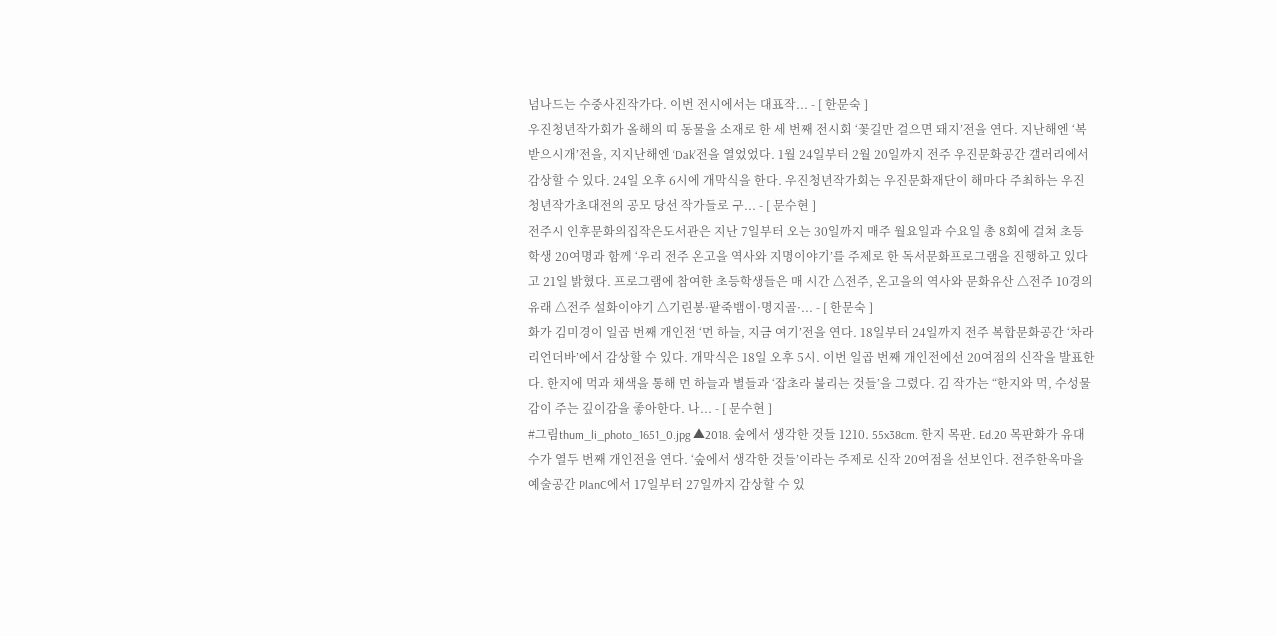넘나드는 수중사진작가다. 이번 전시에서는 대표작... - [ 한문숙 ]
우진청년작가회가 올해의 띠 동물을 소재로 한 세 번째 전시회 ‘꽃길만 걸으면 돼지’전을 연다. 지난해엔 ‘복 받으시개’전을, 지지난해엔 ‘Dak’전을 열었었다. 1월 24일부터 2월 20일까지 전주 우진문화공간 갤러리에서 감상할 수 있다. 24일 오후 6시에 개막식을 한다. 우진청년작가회는 우진문화재단이 해마다 주최하는 우진청년작가초대전의 공모 당선 작가들로 구... - [ 문수현 ]
전주시 인후문화의집작은도서관은 지난 7일부터 오는 30일까지 매주 월요일과 수요일 총 8회에 걸쳐 초등학생 20여명과 함께 ‘우리 전주 온고을 역사와 지명이야기’를 주제로 한 독서문화프로그램을 진행하고 있다고 21일 밝혔다. 프로그램에 참여한 초등학생들은 매 시간 △전주, 온고을의 역사와 문화유산 △전주 10경의 유래 △전주 설화이야기 △기린봉·팥죽뱀이·명지골·... - [ 한문숙 ]
화가 김미경이 일곱 번째 개인전 ‘먼 하늘, 지금 여기’전을 연다. 18일부터 24일까지 전주 복합문화공간 ‘차라리언더바’에서 감상할 수 있다. 개막식은 18일 오후 5시. 이번 일곱 번째 개인전에선 20여점의 신작을 발표한다. 한지에 먹과 채색을 통해 먼 하늘과 별들과 ‘잡초라 불리는 것들’을 그렸다. 김 작가는 “한지와 먹, 수성물감이 주는 깊이감을 좋아한다. 나... - [ 문수현 ]
#그림thum_li_photo_1651_0.jpg ▲2018. 숲에서 생각한 것들 1210. 55x38cm. 한지 목판. Ed.20 목판화가 유대수가 열두 번째 개인전을 연다. ‘숲에서 생각한 것들’이라는 주제로 신작 20여점을 선보인다. 전주한옥마을 예술공간 PlanC에서 17일부터 27일까지 감상할 수 있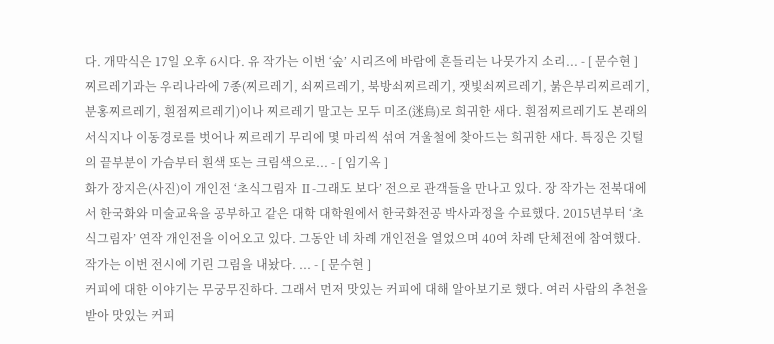다. 개막식은 17일 오후 6시다. 유 작가는 이번 ‘숲’ 시리즈에 바람에 흔들리는 나뭇가지 소리... - [ 문수현 ]
찌르레기과는 우리나라에 7종(찌르레기, 쇠찌르레기, 북방쇠찌르레기, 잿빛쇠찌르레기, 붉은부리찌르레기, 분홍찌르레기, 흰점찌르레기)이나 찌르레기 말고는 모두 미조(迷鳥)로 희귀한 새다. 흰점찌르레기도 본래의 서식지나 이동경로를 벗어나 찌르레기 무리에 몇 마리씩 섞여 겨울철에 찾아드는 희귀한 새다. 특징은 깃털의 끝부분이 가슴부터 흰색 또는 크림색으로... - [ 임기옥 ]
화가 장지은(사진)이 개인전 ‘초식그림자 Ⅱ-그래도 보다’ 전으로 관객들을 만나고 있다. 장 작가는 전북대에서 한국화와 미술교육을 공부하고 같은 대학 대학원에서 한국화전공 박사과정을 수료했다. 2015년부터 ‘초식그림자’ 연작 개인전을 이어오고 있다. 그동안 네 차례 개인전을 열었으며 40여 차례 단체전에 참여했다. 작가는 이번 전시에 기린 그림을 내놨다. ... - [ 문수현 ]
커피에 대한 이야기는 무궁무진하다. 그래서 먼저 맛있는 커피에 대해 알아보기로 했다. 여러 사람의 추천을 받아 맛있는 커피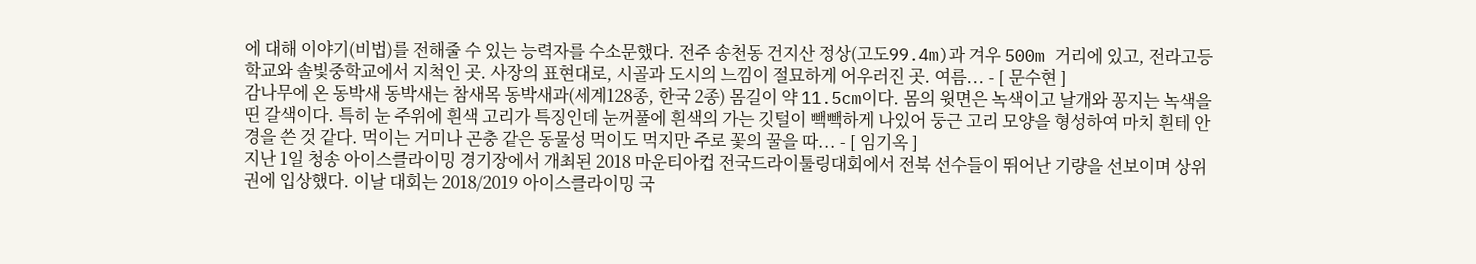에 대해 이야기(비법)를 전해줄 수 있는 능력자를 수소문했다. 전주 송천동 건지산 정상(고도99.4m)과 겨우 500m 거리에 있고, 전라고등학교와 솔빛중학교에서 지척인 곳. 사장의 표현대로, 시골과 도시의 느낌이 절묘하게 어우러진 곳. 여름... - [ 문수현 ]
감나무에 온 동박새 동박새는 참새목 동박새과(세계128종, 한국 2종) 몸길이 약 11.5cm이다. 몸의 윗면은 녹색이고 날개와 꽁지는 녹색을 띤 갈색이다. 특히 눈 주위에 흰색 고리가 특징인데 눈꺼풀에 흰색의 가는 깃털이 빽빽하게 나있어 둥근 고리 모양을 형성하여 마치 흰테 안경을 쓴 것 같다. 먹이는 거미나 곤충 같은 동물성 먹이도 먹지만 주로 꽃의 꿀을 따... - [ 임기옥 ]
지난 1일 청송 아이스클라이밍 경기장에서 개최된 2018 마운티아컵 전국드라이툴링대회에서 전북 선수들이 뛰어난 기량을 선보이며 상위권에 입상했다. 이날 대회는 2018/2019 아이스클라이밍 국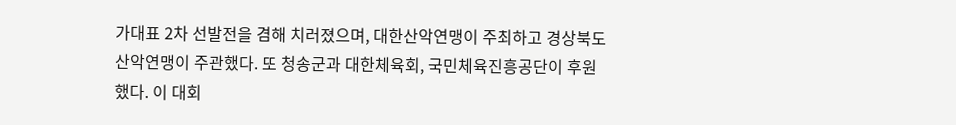가대표 2차 선발전을 겸해 치러졌으며, 대한산악연맹이 주최하고 경상북도산악연맹이 주관했다. 또 청송군과 대한체육회, 국민체육진흥공단이 후원했다. 이 대회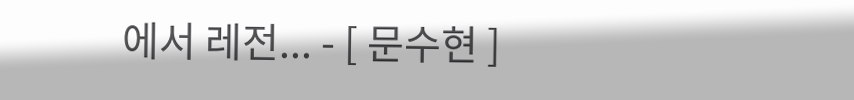에서 레전... - [ 문수현 ]